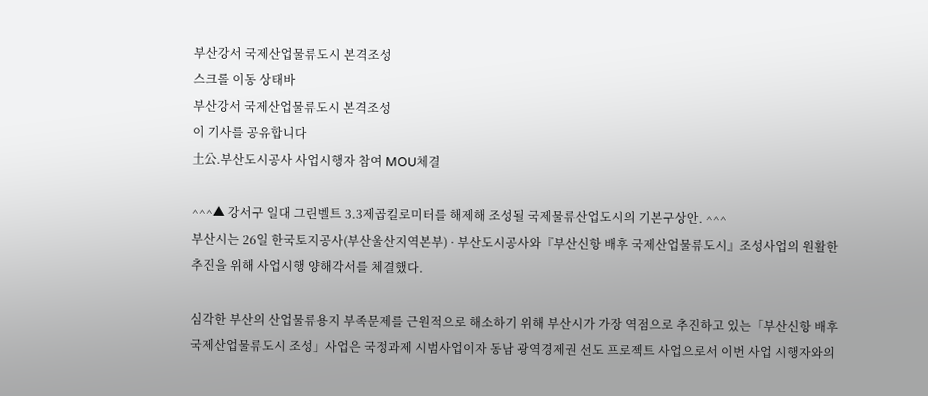부산강서 국제산업물류도시 본격조성
스크롤 이동 상태바
부산강서 국제산업물류도시 본격조성
이 기사를 공유합니다
土公.부산도시공사 사업시행자 참여 MOU체결

^^^▲ 강서구 일대 그린벨트 3.3제곱킬로미터를 해제해 조성될 국제물류산업도시의 기본구상안. ^^^
부산시는 26일 한국토지공사(부산울산지역본부) · 부산도시공사와『부산신항 배후 국제산업물류도시』조성사업의 원활한 추진을 위해 사업시행 양해각서를 체결했다.

심각한 부산의 산업물류용지 부족문제를 근원적으로 해소하기 위해 부산시가 가장 역점으로 추진하고 있는「부산신항 배후 국제산업물류도시 조성」사업은 국정과제 시범사업이자 동남 광역경제권 선도 프로젝트 사업으로서 이번 사업 시행자와의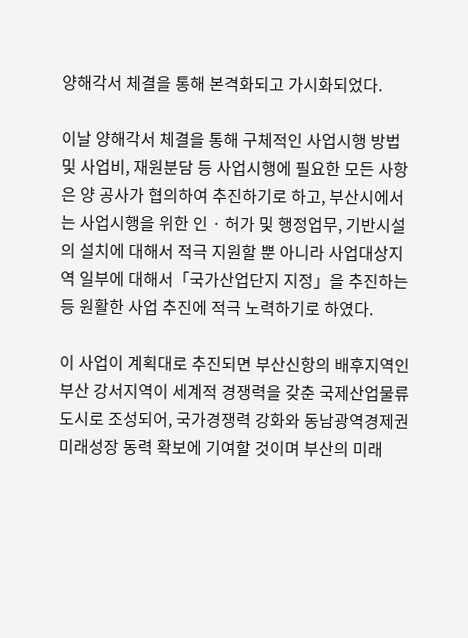양해각서 체결을 통해 본격화되고 가시화되었다.

이날 양해각서 체결을 통해 구체적인 사업시행 방법 및 사업비, 재원분담 등 사업시행에 필요한 모든 사항은 양 공사가 협의하여 추진하기로 하고, 부산시에서는 사업시행을 위한 인 · 허가 및 행정업무, 기반시설의 설치에 대해서 적극 지원할 뿐 아니라 사업대상지역 일부에 대해서「국가산업단지 지정」을 추진하는 등 원활한 사업 추진에 적극 노력하기로 하였다.

이 사업이 계획대로 추진되면 부산신항의 배후지역인 부산 강서지역이 세계적 경쟁력을 갖춘 국제산업물류도시로 조성되어, 국가경쟁력 강화와 동남광역경제권 미래성장 동력 확보에 기여할 것이며 부산의 미래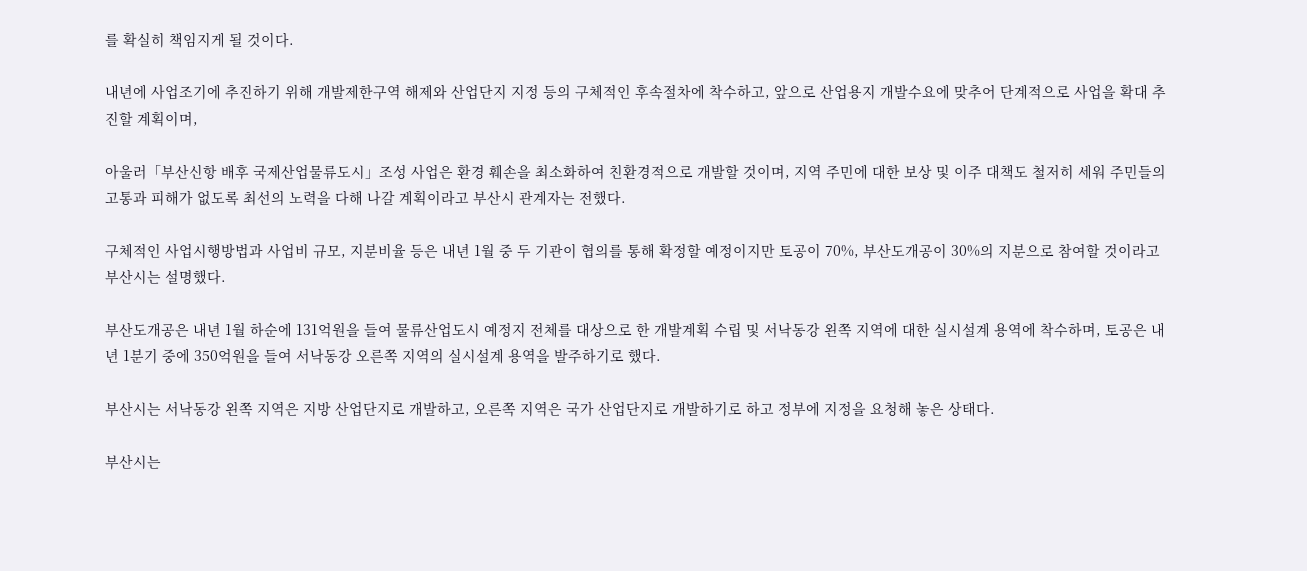를 확실히 책임지게 될 것이다.

내년에 사업조기에 추진하기 위해 개발제한구역 해제와 산업단지 지정 등의 구체적인 후속절차에 착수하고, 앞으로 산업용지 개발수요에 맞추어 단계적으로 사업을 확대 추진할 계획이며,

아울러「부산신항 배후 국제산업물류도시」조성 사업은 환경 훼손을 최소화하여 친환경적으로 개발할 것이며, 지역 주민에 대한 보상 및 이주 대책도 철저히 세워 주민들의 고통과 피해가 없도록 최선의 노력을 다해 나갈 계획이라고 부산시 관계자는 전했다.

구체적인 사업시행방법과 사업비 규모, 지분비율 등은 내년 1월 중 두 기관이 협의를 통해 확정할 예정이지만 토공이 70%, 부산도개공이 30%의 지분으로 참여할 것이라고 부산시는 설명했다.

부산도개공은 내년 1월 하순에 131억원을 들여 물류산업도시 예정지 전체를 대상으로 한 개발계획 수립 및 서낙동강 왼쪽 지역에 대한 실시설계 용역에 착수하며, 토공은 내년 1분기 중에 350억원을 들여 서낙동강 오른쪽 지역의 실시설계 용역을 발주하기로 했다.

부산시는 서낙동강 왼쪽 지역은 지방 산업단지로 개발하고, 오른쪽 지역은 국가 산업단지로 개발하기로 하고 정부에 지정을 요청해 놓은 상태다.

부산시는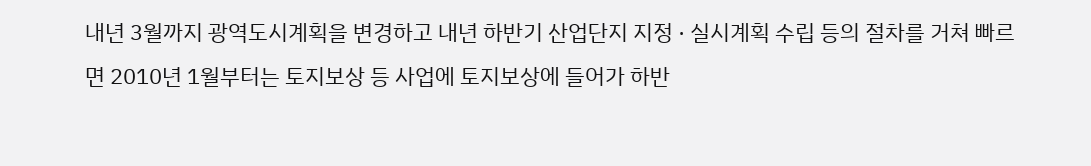내년 3월까지 광역도시계획을 변경하고 내년 하반기 산업단지 지정 · 실시계획 수립 등의 절차를 거쳐 빠르면 2010년 1월부터는 토지보상 등 사업에 토지보상에 들어가 하반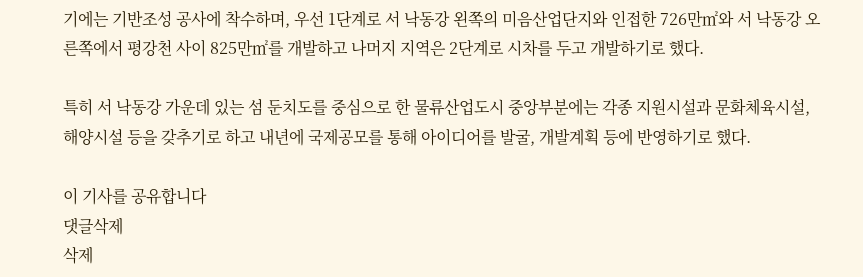기에는 기반조성 공사에 착수하며, 우선 1단계로 서 낙동강 왼쪽의 미음산업단지와 인접한 726만㎡와 서 낙동강 오른쪽에서 평강천 사이 825만㎡를 개발하고 나머지 지역은 2단계로 시차를 두고 개발하기로 했다.

특히 서 낙동강 가운데 있는 섬 둔치도를 중심으로 한 물류산업도시 중앙부분에는 각종 지원시설과 문화체육시설, 해양시설 등을 갖추기로 하고 내년에 국제공모를 통해 아이디어를 발굴, 개발계획 등에 반영하기로 했다.

이 기사를 공유합니다
댓글삭제
삭제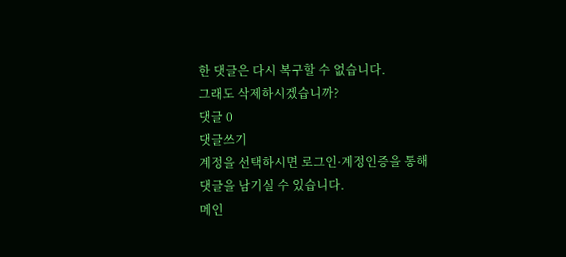한 댓글은 다시 복구할 수 없습니다.
그래도 삭제하시겠습니까?
댓글 0
댓글쓰기
계정을 선택하시면 로그인·계정인증을 통해
댓글을 남기실 수 있습니다.
메인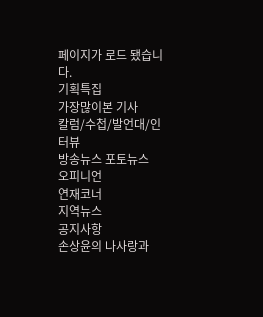페이지가 로드 됐습니다.
기획특집
가장많이본 기사
칼럼/수첩/발언대/인터뷰
방송뉴스 포토뉴스
오피니언
연재코너
지역뉴스
공지사항
손상윤의 나사랑과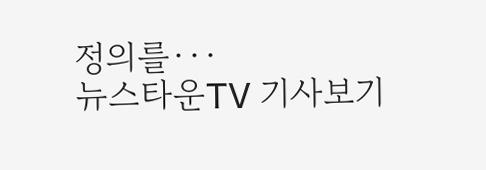정의를···
뉴스타운TV 기사보기